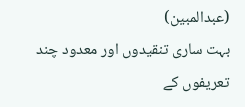(عبدالمبین)
بہت ساری تنقیدوں اور معدود چند تعریفوں کے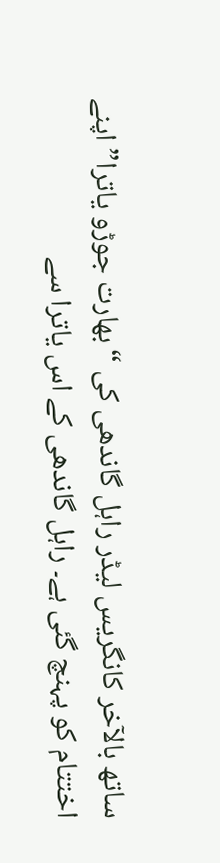ساتھ بالآخر کانگریس لیڈر راہل گاندھی کی “بھارت جوڑو یاترا” اپنے اختتام کو پہنچ گئی ہے۔ راہل گاندھی کے اس یاترا سے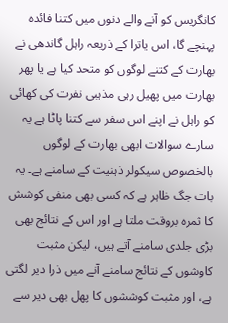کانگریس کو آنے والے دنوں میں کتنا فائدہ پہنچے گا، اس یاترا کے ذریعہ راہل گاندھی نے بھارت کے کتنے لوگوں کو متحد کیا ہے یا پھر بھارت میں پھیل رہی مذہبی نفرت کی کھائی کو راہل نے اپنے اس سفر سے کتنا پاٹا ہے یہ سارے سوالات ابھی بھارت کے لوگوں بالخصوص سیکولر ذہنیت کے سامنے ہے۔ یہ بات جگ ظاہر ہے کہ کسی بھی منفی کوشش کا ثمرہ بروقت ملتا ہے اور اس کے نتائج بھی بڑی جلدی سامنے آتے ہیں، لیکن مثبت کاوشوں کے نتائج سامنے آنے میں ذرا دیر لگتی ہے، اور مثبت کوششوں کا پھل بھی دیر سے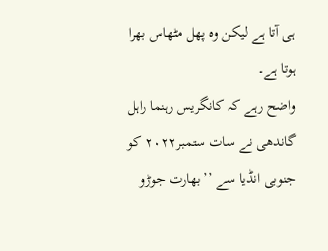ہی آتا ہے لیکن وہ پھل مٹھاس بھرا ہوتا ہے۔
واضح رہے کہ کانگریس رہنما راہل گاندھی نے سات ستمبر۲۰۲۲ کو جنوبی انڈیا سے ’’بھارت جوڑو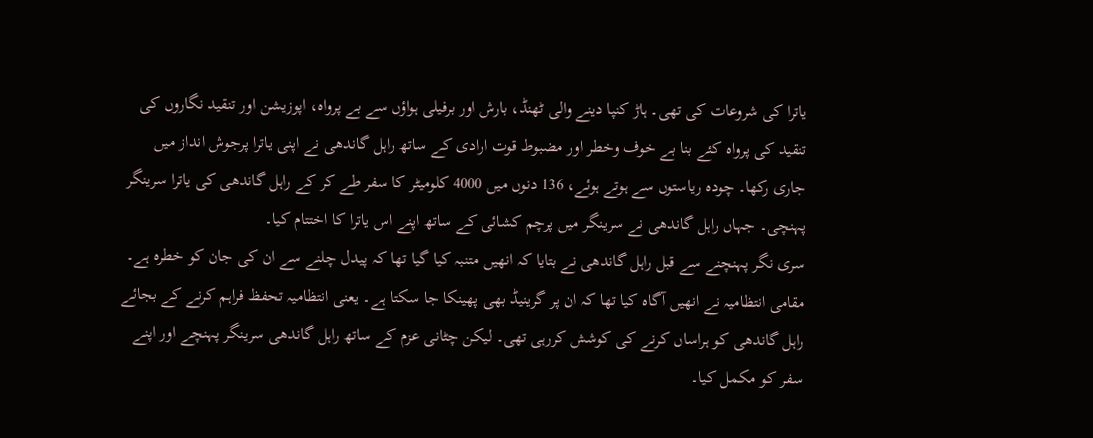یاترا کی شروعات کی تھی۔ ہاڑ کنپا دینے والی ٹھنڈ، بارش اور برفیلی ہواؤں سے بے پرواہ، اپوزیشن اور تنقید نگاروں کی تنقید کی پرواہ کئے بنا بے خوف وخطر اور مضبوط قوت ارادی کے ساتھ راہل گاندھی نے اپنی یاترا پرجوش انداز میں جاری رکھا۔ چودہ ریاستوں سے ہوتے ہوئے، 136 دنوں میں 4000 کلومیٹر کا سفر طے کر کے راہل گاندھی کی یاترا سرینگر پہنچی۔ جہاں راہل گاندھی نے سرینگر میں پرچم کشائی کے ساتھ اپنے اس یاترا کا اختتام کیا۔
سری نگر پہنچنے سے قبل راہل گاندھی نے بتایا کہ انھیں متنبہ کیا گیا تھا کہ پیدل چلنے سے ان کی جان کو خطرہ ہے۔ مقامی انتظامیہ نے انھیں آگاہ کیا تھا کہ ان پر گرینیڈ بھی پھینکا جا سکتا ہے۔ یعنی انتظامیہ تحفظ فراہم کرنے کے بجائے راہل گاندھی کو ہراساں کرنے کی کوشش کررہی تھی۔ لیکن چٹانی عزم کے ساتھ راہل گاندھی سرینگر پہنچے اور اپنے سفر کو مکمل کیا۔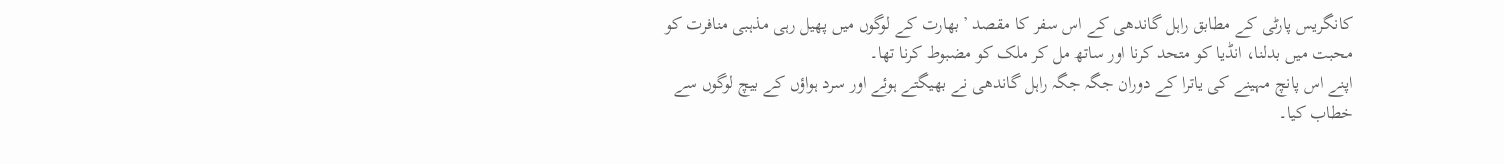کانگریس پارٹی کے مطابق راہل گاندھی کے اس سفر کا مقصد ’بھارت کے لوگوں میں پھیل رہی مذہبی منافرت کو محبت میں بدلنا، انڈیا کو متحد کرنا اور ساتھ مل کر ملک کو مضبوط کرنا تھا۔
اپنے اس پانچ مہینے کی یاترا کے دوران جگہ جگہ راہل گاندھی نے بھیگتے ہوئے اور سرد ہواؤں کے بیچ لوگوں سے خطاب کیا۔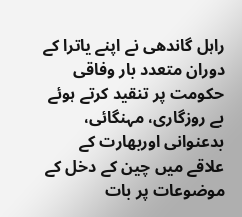راہل گاندھی نے اپنے یاترا کے دوران متعدد بار وفاقی حکومت پر تنقید کرتے ہوئے بے روزگاری، مہنگائی، بدعنوانی اوربھارت کے علاقے میں چین کے دخل کے موضوعات پر بات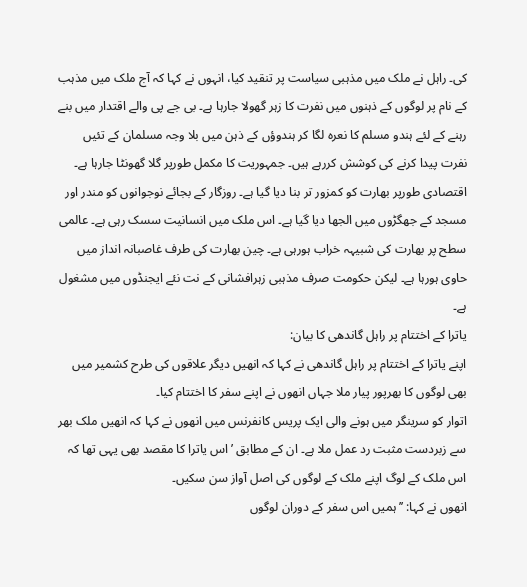کی۔ راہل نے ملک میں مذہبی سیاست پر تنقید کیا، انہوں نے کہا کہ آج ملک میں مذہب کے نام پر لوگوں کے ذہنوں میں نفرت کا زہر گھولا جارہا ہے۔ بی جے پی والے اقتدار میں بنے رہنے کے لئے ہندو مسلم کا نعرہ لگا کر ہندوؤں کے ذہن میں بلا وجہ مسلمان کے تئیں نفرت پیدا کرنے کی کوشش کررہے ہیں۔ جمہوریت کا مکمل طورپر گلا گھونٹا جارہا ہے۔ اقتصادی طورپر بھارت کو کمزور تر بنا دیا گیا ہے۔ روزگار کے بجائے نوجوانوں کو مندر اور مسجد کے جھگڑوں میں الجھا دیا گیا ہے۔ اس ملک میں انسانیت سسک رہی ہے۔ عالمی سطح پر بھارت کی شبیہہ خراب ہورہی ہے۔ چین بھارت کی طرف غاصبانہ انداز میں حاوی ہورہا ہے۔ لیکن حکومت صرف مذہبی زہرافشانی کے نت نئے ایجنڈوں میں مشغول ہے۔
یاترا کے اختتام پر راہل گاندھی کا بیان:
اپنے یاترا کے اختتام پر راہل گاندھی نے کہا کہ انھیں دیگر علاقوں کی طرح کشمیر میں بھی لوگوں کا بھرپور پیار ملا جہاں انھوں نے اپنے سفر کا اختتام کیا۔
اتوار کو سرینگر میں ہونے والی ایک پریس کانفرنس میں انھوں نے کہا کہ انھیں ملک بھر سے زبردست مثبت رد عمل ملا ہے۔ ان کے مطابق ’اس یاترا کا مقصد بھی یہی تھا کہ اس ملک کے لوگ اپنے ملک کے لوگوں کی اصل آواز سن سکیں۔
انھوں نے کہا: ’’ہمیں اس سفر کے دوران لوگوں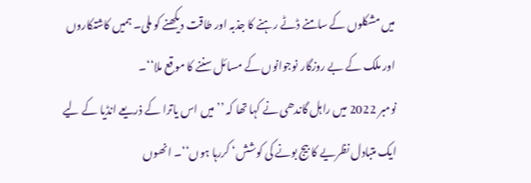میں مشکلوں کے سامنے ڈٹے رہنے کا جذبہ اور طاقت دیکھنے کو ملی۔ ہمیں کاشتکاروں اور ملک کے بے روزگار نوجوانوں کے مسائل سننے کا موقع ملا‘‘۔
نومبر 2022 میں راہل گاندھی نے کہا تھا کہ ’’ میں اس یاترا کے ذریعے انڈیا کے لیے ایک متبادل نظریے کا بیج بونے کی کوشش‘ کررہا ہوں‘‘۔ انھوں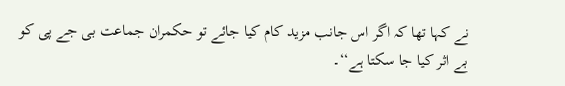نے کہا تھا کہ اگر اس جانب مزید کام کیا جائے تو حکمران جماعت بی جے پی کو بے اثر کیا جا سکتا ہے‘‘۔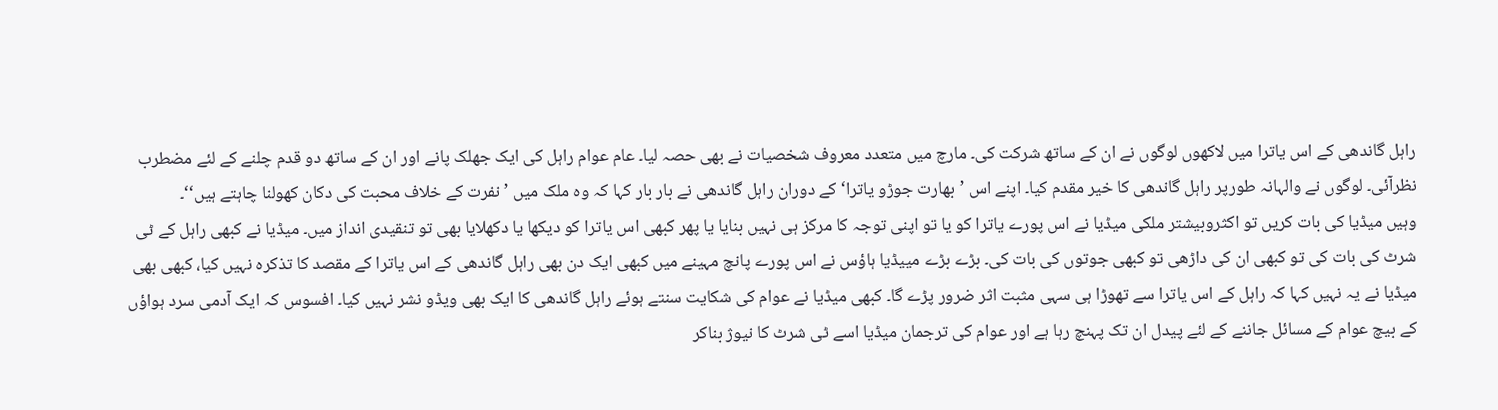راہل گاندھی کے اس یاترا میں لاکھوں لوگوں نے ان کے ساتھ شرکت کی۔ مارچ میں متعدد معروف شخصیات نے بھی حصہ لیا۔ عام عوام راہل کی ایک جھلک پانے اور ان کے ساتھ دو قدم چلنے کے لئے مضطرب نظرآئی۔ لوگوں نے والہانہ طورپر راہل گاندھی کا خیر مقدم کیا۔ اپنے اس ’بھارت جوڑو یاترا‘ کے دوران راہل گاندھی نے بار بار کہا کہ وہ ملک میں ’نفرت کے خلاف محبت کی دکان کھولنا چاہتے ہیں‘‘۔
وہیں میڈیا کی بات کریں تو اکثروبیشتر ملکی میڈیا نے اس پورے یاترا کو یا تو اپنی توجہ کا مرکز ہی نہیں بنایا یا پھر کبھی اس یاترا کو دیکھا یا دکھلایا بھی تو تنقیدی انداز میں۔ میڈیا نے کبھی راہل کے ٹی شرٹ کی بات کی تو کبھی ان کی داڑھی تو کبھی جوتوں کی بات کی۔ بڑے بڑے مییڈیا ہاؤس نے اس پورے پانچ مہینے میں کبھی ایک دن بھی راہل گاندھی کے اس یاترا کے مقصد کا تذکرہ نہیں کیا، کبھی بھی میڈیا نے یہ نہیں کہا کہ راہل کے اس یاترا سے تھوڑا ہی سہی مثبت اثر ضرور پڑے گا۔ کبھی میڈیا نے عوام کی شکایت سنتے ہوئے راہل گاندھی کا ایک بھی ویڈو نشر نہیں کیا۔ افسوس کہ ایک آدمی سرد ہواؤں کے بیچ عوام کے مسائل جاننے کے لئے پیدل ان تک پہنچ رہا ہے اور عوام کی ترجمان میڈیا اسے ٹی شرٹ کا نیوژ بناکر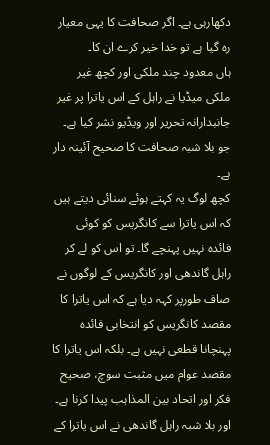دکھارہی ہے۔ اگر صحافت کا یہی معیار رہ گیا ہے تو خدا خیر کرے ان کا۔
ہاں معدود چند ملکی اور کچھ غیر ملکی میڈیا نے راہل کے اس یاترا پر غیر جانبدارانہ تحریر اور ویڈیو نشر کیا ہے۔ جو بلا شبہ صحافت کا صحیح آئینہ دار ہے۔
کچھ لوگ یہ کہتے ہوئے سنائی دیتے ہیں کہ اس یاترا سے کانگریس کو کوئی فائدہ نہیں پہنچے گا۔ تو اس کو لے کر راہل گاندھی اور کانگریس کے لوگوں نے صاف طورپر کہہ دیا ہے کہ اس یاترا کا مقصد کانگریس کو انتخابی فائدہ پہنچانا قطعی نہیں ہے۔ بلکہ اس یاترا کا مقصد عوام میں مثبت سوچ، صحیح فکر اور اتحاد بین المذاہب پیدا کرنا ہے۔ اور بلا شبہ راہل گاندھی نے اس یاترا کے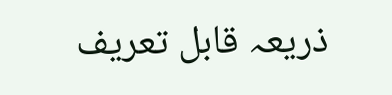ذریعہ قابل تعریف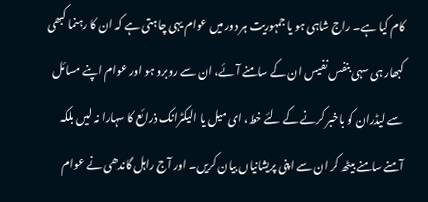کام کیا ہے۔ راج شاہی ہو یا جمہوریت ہر دور میں عوام یہی چاہتی ہے کہ ان کا رہنما کبھی کبھار ہی سہی بنفس نفیس ان کے سامنے آئے، ان سے روبرو ہو اور عوام اپنے مسائل سے لیڈران کو باخبر کرنے کے لئے خط، ای میل یا الیکٹرانک ذرائع کا سہارا نہ لیں بلکہ آمنے سامنے بیٹھ کر ان سے اپنی پریشانیاں بیان کریں۔ اور آج راہل گاندھی نے عوام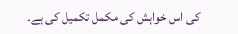کی اس خواہش کی مکمل تکمیل کی ہے۔